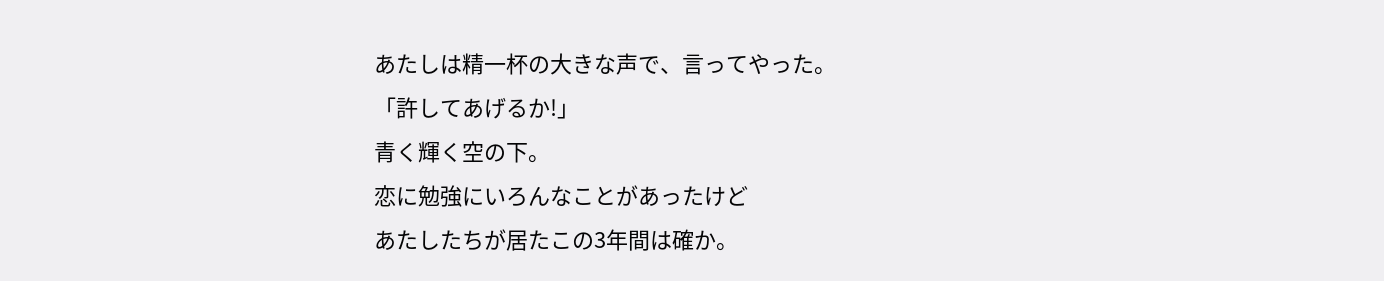あたしは精一杯の大きな声で、言ってやった。
「許してあげるか!」
青く輝く空の下。
恋に勉強にいろんなことがあったけど
あたしたちが居たこの3年間は確か。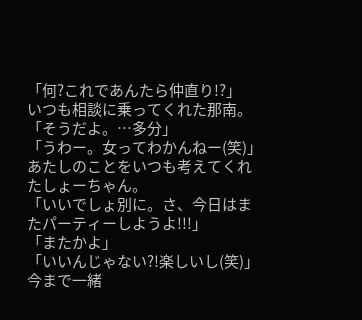「何?これであんたら仲直り!?」
いつも相談に乗ってくれた那南。
「そうだよ。…多分」
「うわー。女ってわかんねー(笑)」
あたしのことをいつも考えてくれたしょーちゃん。
「いいでしょ別に。さ、今日はまたパーティーしようよ!!!」
「またかよ」
「いいんじゃない?!楽しいし(笑)」
今まで一緒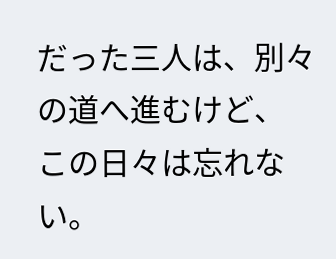だった三人は、別々の道へ進むけど、
この日々は忘れない。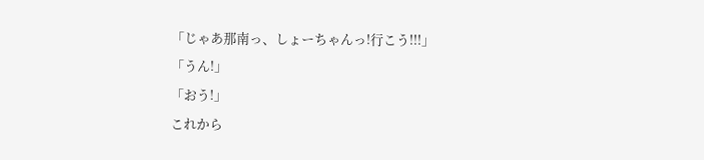「じゃあ那南っ、しょーちゃんっ!行こう!!!」
「うん!」
「おう!」
これから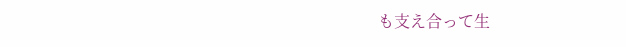も支え合って生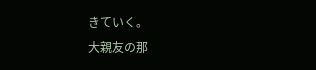きていく。
大親友の那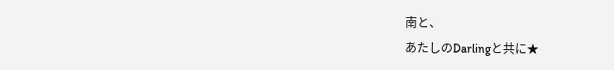南と、
あたしのDarlingと共に★